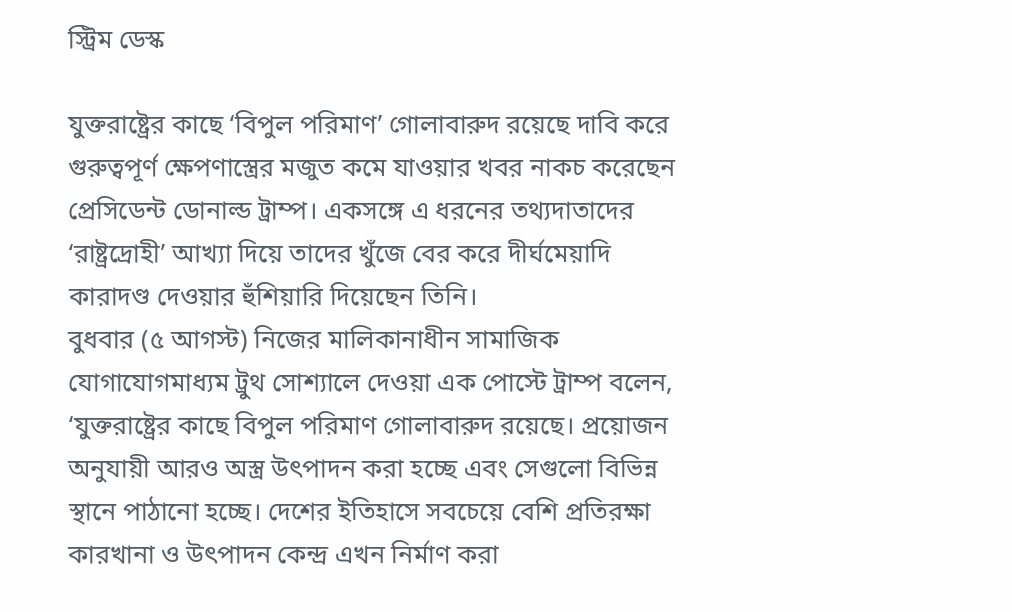স্ট্রিম ডেস্ক

যুক্তরাষ্ট্রের কাছে ‘বিপুল পরিমাণ’ গোলাবারুদ রয়েছে দাবি করে গুরুত্বপূর্ণ ক্ষেপণাস্ত্রের মজুত কমে যাওয়ার খবর নাকচ করেছেন প্রেসিডেন্ট ডোনাল্ড ট্রাম্প। একসঙ্গে এ ধরনের তথ্যদাতাদের ‘রাষ্ট্রদ্রোহী’ আখ্যা দিয়ে তাদের খুঁজে বের করে দীর্ঘমেয়াদি কারাদণ্ড দেওয়ার হুঁশিয়ারি দিয়েছেন তিনি।
বুধবার (৫ আগস্ট) নিজের মালিকানাধীন সামাজিক যোগাযোগমাধ্যম ট্রুথ সোশ্যালে দেওয়া এক পোস্টে ট্রাম্প বলেন, ‘যুক্তরাষ্ট্রের কাছে বিপুল পরিমাণ গোলাবারুদ রয়েছে। প্রয়োজন অনুযায়ী আরও অস্ত্র উৎপাদন করা হচ্ছে এবং সেগুলো বিভিন্ন স্থানে পাঠানো হচ্ছে। দেশের ইতিহাসে সবচেয়ে বেশি প্রতিরক্ষা কারখানা ও উৎপাদন কেন্দ্র এখন নির্মাণ করা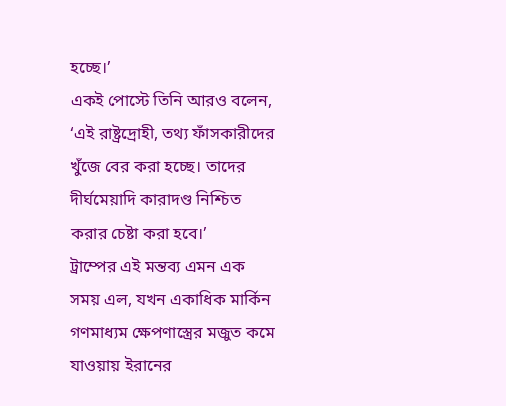হচ্ছে।’
একই পোস্টে তিনি আরও বলেন, ‘এই রাষ্ট্রদ্রোহী, তথ্য ফাঁসকারীদের খুঁজে বের করা হচ্ছে। তাদের দীর্ঘমেয়াদি কারাদণ্ড নিশ্চিত করার চেষ্টা করা হবে।’
ট্রাম্পের এই মন্তব্য এমন এক সময় এল, যখন একাধিক মার্কিন গণমাধ্যম ক্ষেপণাস্ত্রের মজুত কমে যাওয়ায় ইরানের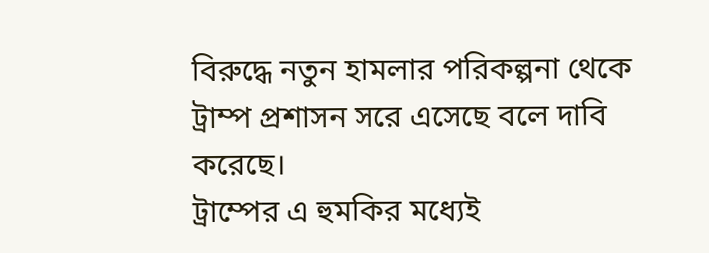বিরুদ্ধে নতুন হামলার পরিকল্পনা থেকে ট্রাম্প প্রশাসন সরে এসেছে বলে দাবি করেছে।
ট্রাম্পের এ হুমকির মধ্যেই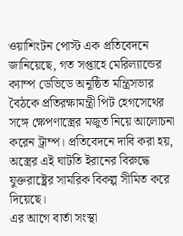ওয়াশিংটন পোস্ট এক প্রতিবেদনে জানিয়েছে, গত সপ্তাহে মেরিল্যান্ডের ক্যাম্প ডেভিডে অনুষ্ঠিত মন্ত্রিসভার বৈঠকে প্রতিরক্ষামন্ত্রী পিট হেগসেথের সঙ্গে ক্ষেপণাস্ত্রের মজুত নিয়ে আলোচনা করেন ট্রাম্প। প্রতিবেদনে দাবি করা হয়, অস্ত্রের এই ঘাটতি ইরানের বিরুদ্ধে যুক্তরাষ্ট্রের সামরিক বিকল্প সীমিত করে দিয়েছে।
এর আগে বার্তা সংস্থা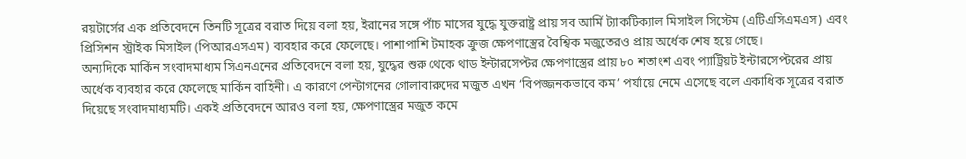রয়টার্সের এক প্রতিবেদনে তিনটি সূত্রের বরাত দিয়ে বলা হয়, ইরানের সঙ্গে পাঁচ মাসের যুদ্ধে যুক্তরাষ্ট্র প্রায় সব আর্মি ট্যাকটিক্যাল মিসাইল সিস্টেম (এটিএসিএমএস) এবং প্রিসিশন স্ট্রাইক মিসাইল (পিআরএসএম) ব্যবহার করে ফেলেছে। পাশাপাশি টমাহক ক্রুজ ক্ষেপণাস্ত্রের বৈশ্বিক মজুতেরও প্রায় অর্ধেক শেষ হয়ে গেছে।
অন্যদিকে মার্কিন সংবাদমাধ্যম সিএনএনের প্রতিবেদনে বলা হয়, যুদ্ধের শুরু থেকে থাড ইন্টারসেপ্টর ক্ষেপণাস্ত্রের প্রায় ৮০ শতাংশ এবং প্যাট্রিয়ট ইন্টারসেপ্টরের প্রায় অর্ধেক ব্যবহার করে ফেলেছে মার্কিন বাহিনী। এ কারণে পেন্টাগনের গোলাবারুদের মজুত এখন ‘বিপজ্জনকভাবে কম’ পর্যায়ে নেমে এসেছে বলে একাধিক সূত্রের বরাত দিয়েছে সংবাদমাধ্যমটি। একই প্রতিবেদনে আরও বলা হয়, ক্ষেপণাস্ত্রের মজুত কমে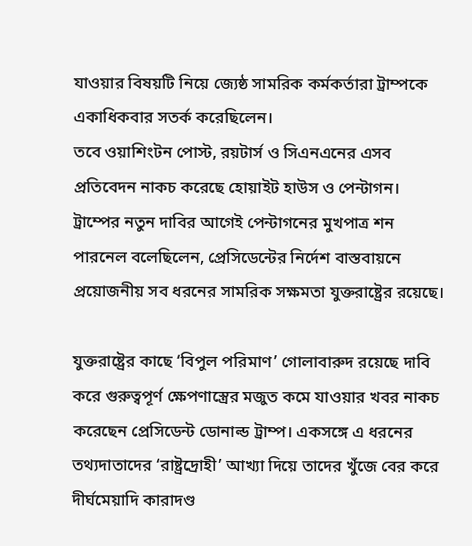যাওয়ার বিষয়টি নিয়ে জ্যেষ্ঠ সামরিক কর্মকর্তারা ট্রাম্পকে একাধিকবার সতর্ক করেছিলেন।
তবে ওয়াশিংটন পোস্ট, রয়টার্স ও সিএনএনের এসব প্রতিবেদন নাকচ করেছে হোয়াইট হাউস ও পেন্টাগন। ট্রাম্পের নতুন দাবির আগেই পেন্টাগনের মুখপাত্র শন পারনেল বলেছিলেন, প্রেসিডেন্টের নির্দেশ বাস্তবায়নে প্রয়োজনীয় সব ধরনের সামরিক সক্ষমতা যুক্তরাষ্ট্রের রয়েছে।

যুক্তরাষ্ট্রের কাছে ‘বিপুল পরিমাণ’ গোলাবারুদ রয়েছে দাবি করে গুরুত্বপূর্ণ ক্ষেপণাস্ত্রের মজুত কমে যাওয়ার খবর নাকচ করেছেন প্রেসিডেন্ট ডোনাল্ড ট্রাম্প। একসঙ্গে এ ধরনের তথ্যদাতাদের ‘রাষ্ট্রদ্রোহী’ আখ্যা দিয়ে তাদের খুঁজে বের করে দীর্ঘমেয়াদি কারাদণ্ড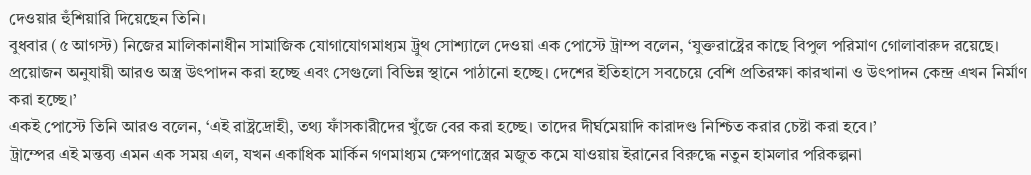দেওয়ার হুঁশিয়ারি দিয়েছেন তিনি।
বুধবার (৫ আগস্ট) নিজের মালিকানাধীন সামাজিক যোগাযোগমাধ্যম ট্রুথ সোশ্যালে দেওয়া এক পোস্টে ট্রাম্প বলেন, ‘যুক্তরাষ্ট্রের কাছে বিপুল পরিমাণ গোলাবারুদ রয়েছে। প্রয়োজন অনুযায়ী আরও অস্ত্র উৎপাদন করা হচ্ছে এবং সেগুলো বিভিন্ন স্থানে পাঠানো হচ্ছে। দেশের ইতিহাসে সবচেয়ে বেশি প্রতিরক্ষা কারখানা ও উৎপাদন কেন্দ্র এখন নির্মাণ করা হচ্ছে।’
একই পোস্টে তিনি আরও বলেন, ‘এই রাষ্ট্রদ্রোহী, তথ্য ফাঁসকারীদের খুঁজে বের করা হচ্ছে। তাদের দীর্ঘমেয়াদি কারাদণ্ড নিশ্চিত করার চেষ্টা করা হবে।’
ট্রাম্পের এই মন্তব্য এমন এক সময় এল, যখন একাধিক মার্কিন গণমাধ্যম ক্ষেপণাস্ত্রের মজুত কমে যাওয়ায় ইরানের বিরুদ্ধে নতুন হামলার পরিকল্পনা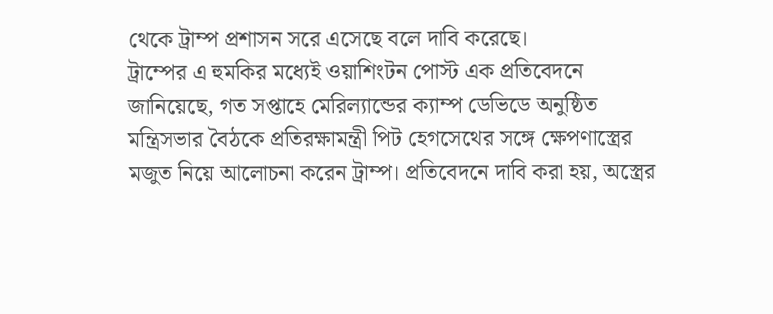থেকে ট্রাম্প প্রশাসন সরে এসেছে বলে দাবি করেছে।
ট্রাম্পের এ হুমকির মধ্যেই ওয়াশিংটন পোস্ট এক প্রতিবেদনে জানিয়েছে, গত সপ্তাহে মেরিল্যান্ডের ক্যাম্প ডেভিডে অনুষ্ঠিত মন্ত্রিসভার বৈঠকে প্রতিরক্ষামন্ত্রী পিট হেগসেথের সঙ্গে ক্ষেপণাস্ত্রের মজুত নিয়ে আলোচনা করেন ট্রাম্প। প্রতিবেদনে দাবি করা হয়, অস্ত্রের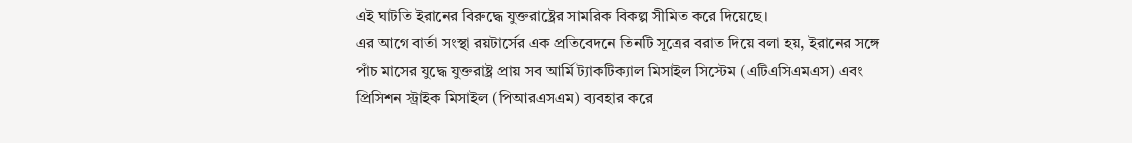এই ঘাটতি ইরানের বিরুদ্ধে যুক্তরাষ্ট্রের সামরিক বিকল্প সীমিত করে দিয়েছে।
এর আগে বার্তা সংস্থা রয়টার্সের এক প্রতিবেদনে তিনটি সূত্রের বরাত দিয়ে বলা হয়, ইরানের সঙ্গে পাঁচ মাসের যুদ্ধে যুক্তরাষ্ট্র প্রায় সব আর্মি ট্যাকটিক্যাল মিসাইল সিস্টেম (এটিএসিএমএস) এবং প্রিসিশন স্ট্রাইক মিসাইল (পিআরএসএম) ব্যবহার করে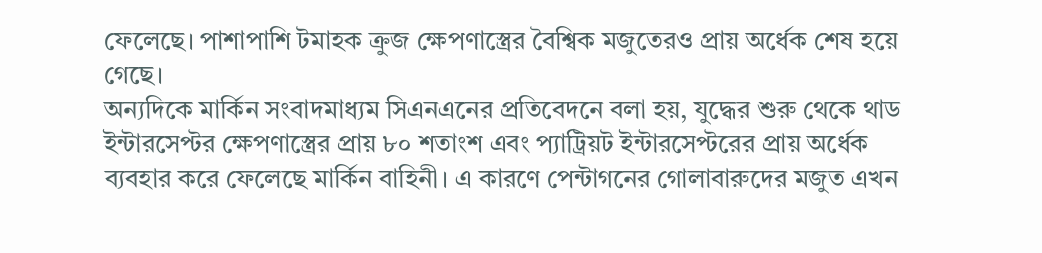ফেলেছে। পাশাপাশি টমাহক ক্রুজ ক্ষেপণাস্ত্রের বৈশ্বিক মজুতেরও প্রায় অর্ধেক শেষ হয়ে গেছে।
অন্যদিকে মার্কিন সংবাদমাধ্যম সিএনএনের প্রতিবেদনে বলা হয়, যুদ্ধের শুরু থেকে থাড ইন্টারসেপ্টর ক্ষেপণাস্ত্রের প্রায় ৮০ শতাংশ এবং প্যাট্রিয়ট ইন্টারসেপ্টরের প্রায় অর্ধেক ব্যবহার করে ফেলেছে মার্কিন বাহিনী। এ কারণে পেন্টাগনের গোলাবারুদের মজুত এখন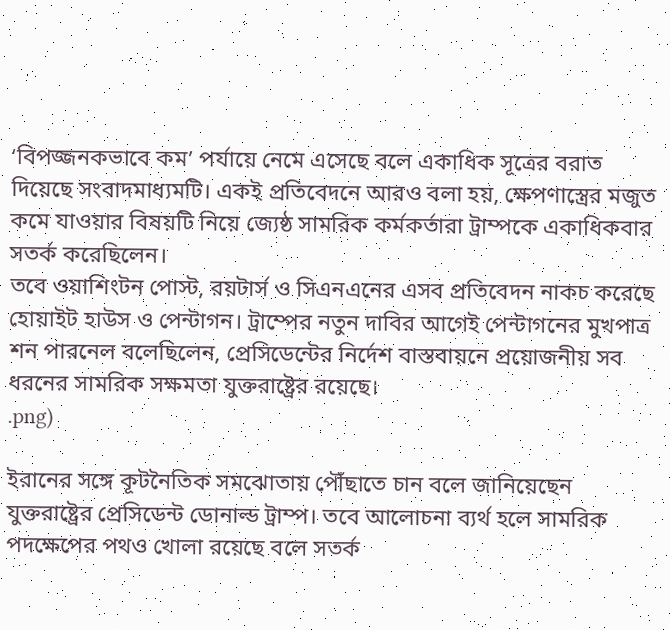‘বিপজ্জনকভাবে কম’ পর্যায়ে নেমে এসেছে বলে একাধিক সূত্রের বরাত দিয়েছে সংবাদমাধ্যমটি। একই প্রতিবেদনে আরও বলা হয়, ক্ষেপণাস্ত্রের মজুত কমে যাওয়ার বিষয়টি নিয়ে জ্যেষ্ঠ সামরিক কর্মকর্তারা ট্রাম্পকে একাধিকবার সতর্ক করেছিলেন।
তবে ওয়াশিংটন পোস্ট, রয়টার্স ও সিএনএনের এসব প্রতিবেদন নাকচ করেছে হোয়াইট হাউস ও পেন্টাগন। ট্রাম্পের নতুন দাবির আগেই পেন্টাগনের মুখপাত্র শন পারনেল বলেছিলেন, প্রেসিডেন্টের নির্দেশ বাস্তবায়নে প্রয়োজনীয় সব ধরনের সামরিক সক্ষমতা যুক্তরাষ্ট্রের রয়েছে।
.png)

ইরানের সঙ্গে কূটনৈতিক সমঝোতায় পৌঁছাতে চান বলে জানিয়েছেন যুক্তরাষ্ট্রের প্রেসিডেন্ট ডোনাল্ড ট্রাম্প। তবে আলোচনা ব্যর্থ হলে সামরিক পদক্ষেপের পথও খোলা রয়েছে বলে সতর্ক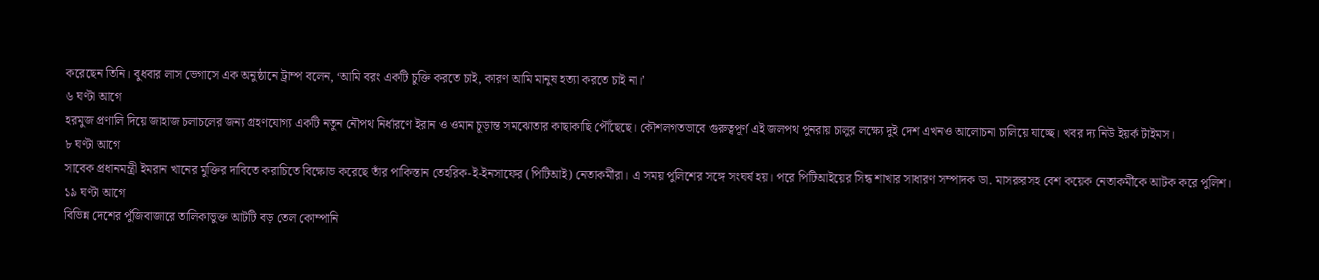করেছেন তিনি। বুধবার লাস ভেগাসে এক অনুষ্ঠানে ট্রাম্প বলেন, ‘আমি বরং একটি চুক্তি করতে চাই, কারণ আমি মানুষ হত্যা করতে চাই না।’
৬ ঘণ্টা আগে
হরমুজ প্রণালি দিয়ে জাহাজ চলাচলের জন্য গ্রহণযোগ্য একটি নতুন নৌপথ নির্ধারণে ইরান ও ওমান চূড়ান্ত সমঝোতার কাছাকাছি পৌঁছেছে। কৌশলগতভাবে গুরুত্বপূর্ণ এই জলপথ পুনরায় চালুর লক্ষ্যে দুই দেশ এখনও আলোচনা চালিয়ে যাচ্ছে। খবর দ্য নিউ ইয়র্ক টাইমস।
৮ ঘণ্টা আগে
সাবেক প্রধানমন্ত্রী ইমরান খানের মুক্তির দাবিতে করাচিতে বিক্ষোভ করেছে তাঁর পাকিস্তান তেহরিক-ই-ইনসাফের (পিটিআই) নেতাকর্মীরা। এ সময় পুলিশের সঙ্গে সংঘর্ষ হয়। পরে পিটিআইয়ের সিন্ধ শাখার সাধারণ সম্পাদক ডা. মাসরুরসহ বেশ কয়েক নেতাকর্মীকে আটক করে পুলিশ।
১৯ ঘণ্টা আগে
বিভিন্ন দেশের পুঁজিবাজারে তালিকাভুক্ত আটটি বড় তেল কোম্পানি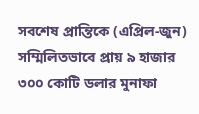সবশেষ প্রান্তিকে (এপ্রিল-জুন) সম্মিলিতভাবে প্রায় ৯ হাজার ৩০০ কোটি ডলার মুনাফা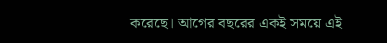করেছে। আগের বছরের একই সময়ে এই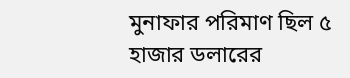মুনাফার পরিমাণ ছিল ৫ হাজার ডলারের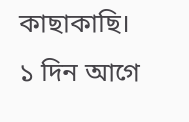কাছাকাছি।
১ দিন আগে